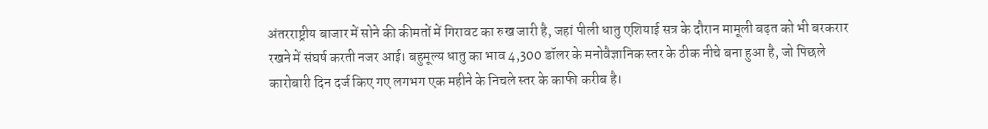अंतरराष्ट्रीय बाजार में सोने की कीमतों में गिरावट का रुख जारी है, जहां पीली धातु एशियाई सत्र के दौरान मामूली बढ़त को भी बरकरार रखने में संघर्ष करती नजर आई। बहुमूल्य धातु का भाव 4,300 डॉलर के मनोवैज्ञानिक स्तर के ठीक नीचे बना हुआ है, जो पिछले कारोबारी दिन दर्ज किए गए लगभग एक महीने के निचले स्तर के काफी करीब है।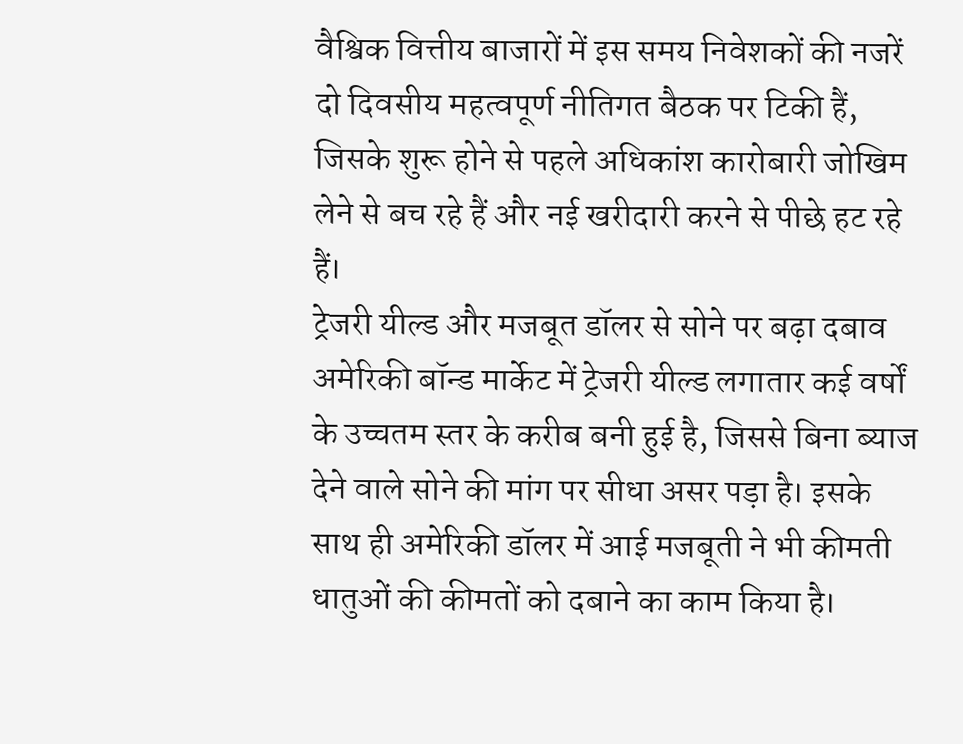वैश्विक वित्तीय बाजारों में इस समय निवेशकों की नजरें दो दिवसीय महत्वपूर्ण नीतिगत बैठक पर टिकी हैं, जिसके शुरू होने से पहले अधिकांश कारोबारी जोखिम लेने से बच रहे हैं और नई खरीदारी करने से पीछे हट रहे हैं।
ट्रेजरी यील्ड और मजबूत डॉलर से सोने पर बढ़ा दबाव
अमेरिकी बॉन्ड मार्केट में ट्रेजरी यील्ड लगातार कई वर्षों के उच्चतम स्तर के करीब बनी हुई है, जिससे बिना ब्याज देने वाले सोने की मांग पर सीधा असर पड़ा है। इसके साथ ही अमेरिकी डॉलर में आई मजबूती ने भी कीमती धातुओं की कीमतों को दबाने का काम किया है।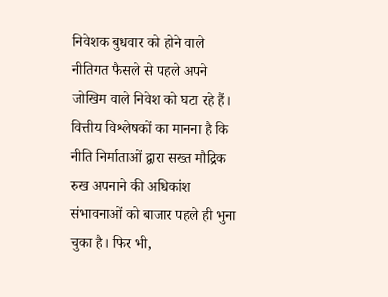निवेशक बुधवार को होने वाले नीतिगत फैसले से पहले अपने जोखिम वाले निवेश को घटा रहे हैं। वित्तीय विश्लेषकों का मानना है कि नीति निर्माताओं द्वारा सख्त मौद्रिक रुख अपनाने की अधिकांश संभावनाओं को बाजार पहले ही भुना चुका है। फिर भी,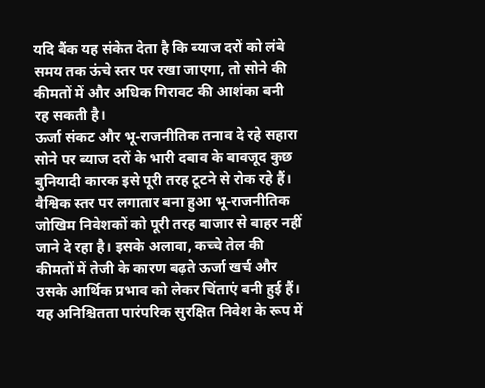यदि बैंक यह संकेत देता है कि ब्याज दरों को लंबे समय तक ऊंचे स्तर पर रखा जाएगा, तो सोने की कीमतों में और अधिक गिरावट की आशंका बनी रह सकती है।
ऊर्जा संकट और भू-राजनीतिक तनाव दे रहे सहारा
सोने पर ब्याज दरों के भारी दबाव के बावजूद कुछ बुनियादी कारक इसे पूरी तरह टूटने से रोक रहे हैं। वैश्विक स्तर पर लगातार बना हुआ भू-राजनीतिक जोखिम निवेशकों को पूरी तरह बाजार से बाहर नहीं जाने दे रहा है। इसके अलावा, कच्चे तेल की कीमतों में तेजी के कारण बढ़ते ऊर्जा खर्च और उसके आर्थिक प्रभाव को लेकर चिंताएं बनी हुई हैं। यह अनिश्चितता पारंपरिक सुरक्षित निवेश के रूप में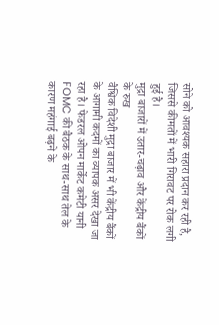सोने को आवश्यक सहारा प्रदान कर रही है, जिससे कीमतों में भारी गिरावट पर रोक लगी हुई है।
मुद्रा बाजारों में उतार-चढ़ाव और केंद्रीय बैंकों के रुख
वैश्विक विदेशी मुद्रा बाजार में भी केंद्रीय बैंकों के आगामी कदमों का व्यापक असर देखा जा रहा है। फेडरल ओपन मार्केट कमेटी यानी FOMC की बैठक के साथ-साथ तेल के कारण महंगाई बढ़ने के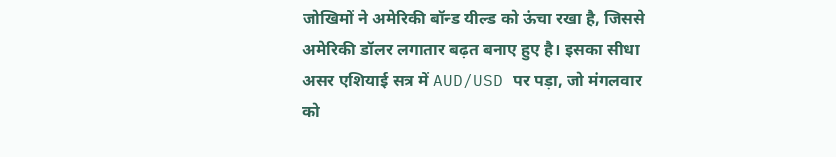जोखिमों ने अमेरिकी बॉन्ड यील्ड को ऊंचा रखा है, जिससे अमेरिकी डॉलर लगातार बढ़त बनाए हुए है। इसका सीधा असर एशियाई सत्र में AUD/USD पर पड़ा, जो मंगलवार को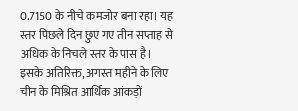0.7150 के नीचे कमजोर बना रहा। यह स्तर पिछले दिन छुए गए तीन सप्ताह से अधिक के निचले स्तर के पास है। इसके अतिरिक्त, अगस्त महीने के लिए चीन के मिश्रित आर्थिक आंकड़ों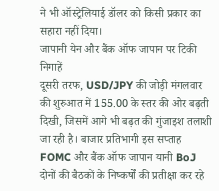ने भी ऑस्ट्रेलियाई डॉलर को किसी प्रकार का सहारा नहीं दिया।
जापानी येन और बैंक ऑफ जापान पर टिकी निगाहें
दूसरी तरफ, USD/JPY की जोड़ी मंगलवार की शुरुआत में 155.00 के स्तर की ओर बढ़ती दिखी, जिसमें आगे भी बढ़त की गुंजाइश तलाशी जा रही है। बाजार प्रतिभागी इस सप्ताह FOMC और बैंक ऑफ जापान यानी BoJ दोनों की बैठकों के निष्कर्षों की प्रतीक्षा कर रहे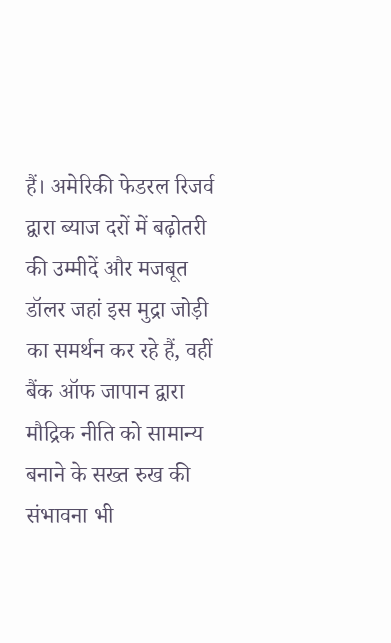हैं। अमेरिकी फेडरल रिजर्व द्वारा ब्याज दरों में बढ़ोतरी की उम्मीदें और मजबूत डॉलर जहां इस मुद्रा जोड़ी का समर्थन कर रहे हैं, वहीं बैंक ऑफ जापान द्वारा मौद्रिक नीति को सामान्य बनाने के सख्त रुख की संभावना भी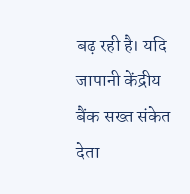बढ़ रही है। यदि जापानी केंद्रीय बैंक सख्त संकेत देता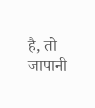है, तो जापानी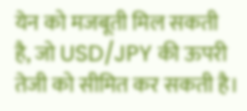येन को मजबूती मिल सकती है, जो USD/JPY की ऊपरी तेजी को सीमित कर सकती है।